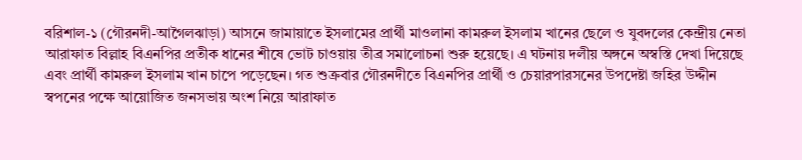বরিশাল-১ (গৌরনদী-আগৈলঝাড়া) আসনে জামায়াতে ইসলামের প্রার্থী মাওলানা কামরুল ইসলাম খানের ছেলে ও যুবদলের কেন্দ্রীয় নেতা আরাফাত বিল্লাহ বিএনপির প্রতীক ধানের শীষে ভোট চাওয়ায় তীব্র সমালোচনা শুরু হয়েছে। এ ঘটনায় দলীয় অঙ্গনে অস্বস্তি দেখা দিয়েছে এবং প্রার্থী কামরুল ইসলাম খান চাপে পড়েছেন। গত শুক্রবার গৌরনদীতে বিএনপির প্রার্থী ও চেয়ারপারসনের উপদেষ্টা জহির উদ্দীন স্বপনের পক্ষে আয়োজিত জনসভায় অংশ নিয়ে আরাফাত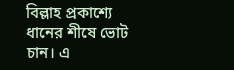বিল্লাহ প্রকাশ্যে ধানের শীষে ভোট চান। এ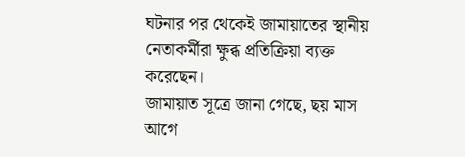ঘটনার পর থেকেই জামায়াতের স্থানীয় নেতাকর্মীরা ক্ষুব্ধ প্রতিক্রিয়া ব্যক্ত করেছেন।
জামায়াত সূত্রে জানা গেছে, ছয় মাস আগে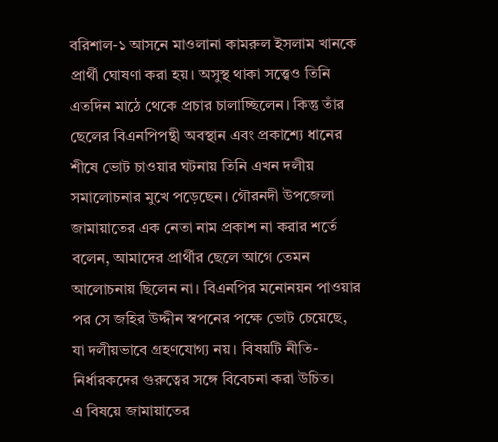বরিশাল-১ আসনে মাওলানা কামরুল ইসলাম খানকে প্রার্থী ঘোষণা করা হয়। অসুস্থ থাকা সত্ত্বেও তিনি এতদিন মাঠে থেকে প্রচার চালাচ্ছিলেন। কিন্তু তাঁর ছেলের বিএনপিপন্থী অবস্থান এবং প্রকাশ্যে ধানের শীষে ভোট চাওয়ার ঘটনায় তিনি এখন দলীয় সমালোচনার মুখে পড়েছেন। গৌরনদী উপজেলা জামায়াতের এক নেতা নাম প্রকাশ না করার শর্তে বলেন, আমাদের প্রার্থীর ছেলে আগে তেমন আলোচনায় ছিলেন না। বিএনপির মনোনয়ন পাওয়ার পর সে জহির উদ্দীন স্বপনের পক্ষে ভোট চেয়েছে, যা দলীয়ভাবে গ্রহণযোগ্য নয়। বিষয়টি নীতি-নির্ধারকদের গুরুত্বের সঙ্গে বিবেচনা করা উচিত।
এ বিষয়ে জামায়াতের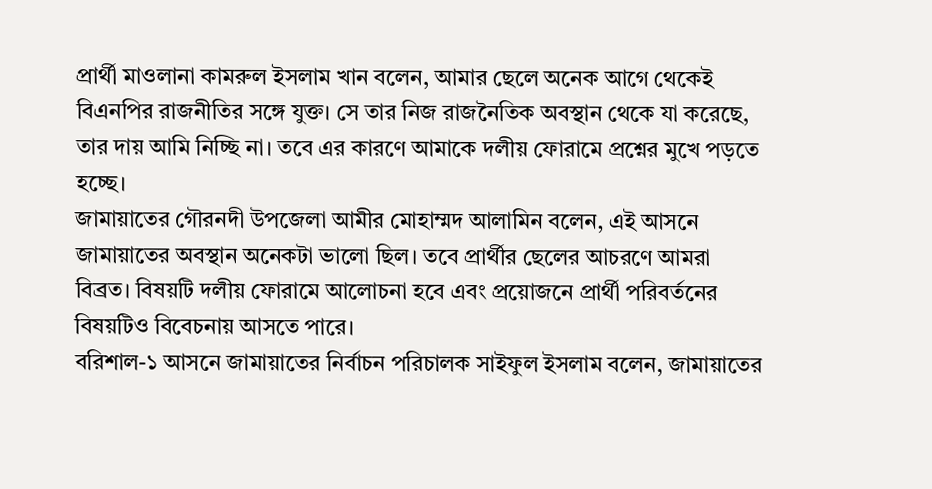প্রার্থী মাওলানা কামরুল ইসলাম খান বলেন, আমার ছেলে অনেক আগে থেকেই বিএনপির রাজনীতির সঙ্গে যুক্ত। সে তার নিজ রাজনৈতিক অবস্থান থেকে যা করেছে, তার দায় আমি নিচ্ছি না। তবে এর কারণে আমাকে দলীয় ফোরামে প্রশ্নের মুখে পড়তে হচ্ছে।
জামায়াতের গৌরনদী উপজেলা আমীর মোহাম্মদ আলামিন বলেন, এই আসনে জামায়াতের অবস্থান অনেকটা ভালো ছিল। তবে প্রার্থীর ছেলের আচরণে আমরা বিব্রত। বিষয়টি দলীয় ফোরামে আলোচনা হবে এবং প্রয়োজনে প্রার্থী পরিবর্তনের বিষয়টিও বিবেচনায় আসতে পারে।
বরিশাল-১ আসনে জামায়াতের নির্বাচন পরিচালক সাইফুল ইসলাম বলেন, জামায়াতের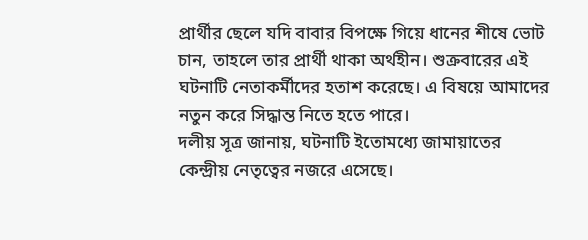প্রার্থীর ছেলে যদি বাবার বিপক্ষে গিয়ে ধানের শীষে ভোট চান, তাহলে তার প্রার্থী থাকা অর্থহীন। শুক্রবারের এই ঘটনাটি নেতাকর্মীদের হতাশ করেছে। এ বিষয়ে আমাদের নতুন করে সিদ্ধান্ত নিতে হতে পারে।
দলীয় সূত্র জানায়, ঘটনাটি ইতোমধ্যে জামায়াতের কেন্দ্রীয় নেতৃত্বের নজরে এসেছে।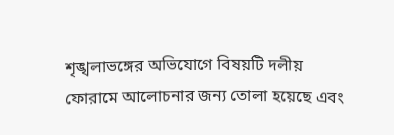শৃঙ্খলাভঙ্গের অভিযোগে বিষয়টি দলীয় ফোরামে আলোচনার জন্য তোলা হয়েছে এবং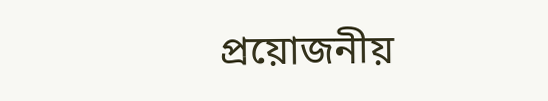প্রয়োজনীয়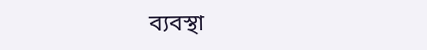ব্যবস্থা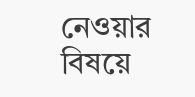নেওয়ার বিষয়ে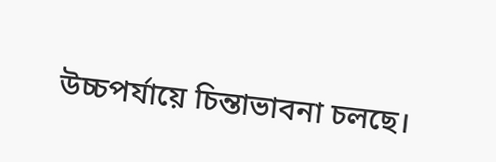উচ্চপর্যায়ে চিন্তাভাবনা চলছে।